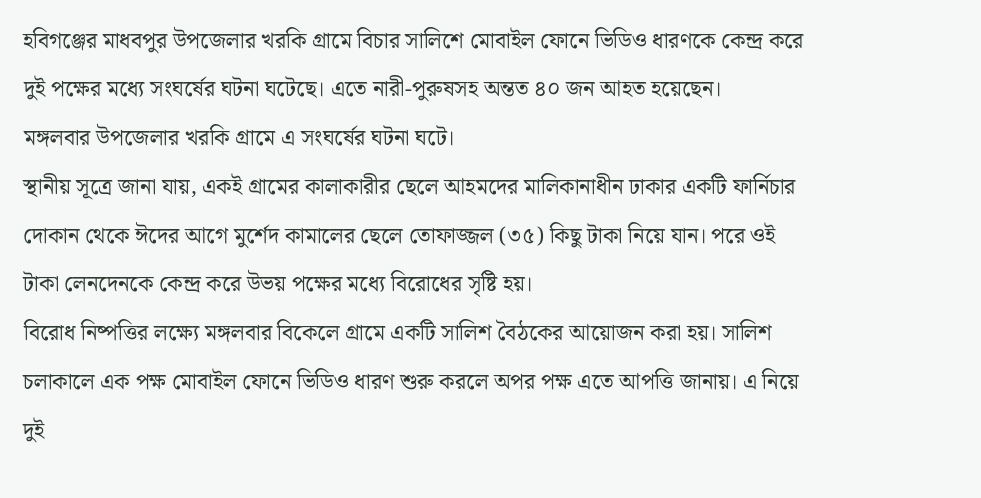হবিগঞ্জের মাধবপুর উপজেলার খরকি গ্রামে বিচার সালিশে মোবাইল ফোনে ভিডিও ধারণকে কেন্দ্র করে দুই পক্ষের মধ্যে সংঘর্ষের ঘটনা ঘটেছে। এতে নারী-পুরুষসহ অন্তত ৪০ জন আহত হয়েছেন।
মঙ্গলবার উপজেলার খরকি গ্রামে এ সংঘর্ষের ঘটনা ঘটে।
স্থানীয় সূত্রে জানা যায়, একই গ্রামের কালাকারীর ছেলে আহমদের মালিকানাধীন ঢাকার একটি ফার্নিচার দোকান থেকে ঈদের আগে মুর্শেদ কামালের ছেলে তোফাজ্জল (৩৫) কিছু টাকা নিয়ে যান। পরে ওই টাকা লেনদেনকে কেন্দ্র করে উভয় পক্ষের মধ্যে বিরোধের সৃষ্টি হয়।
বিরোধ নিষ্পত্তির লক্ষ্যে মঙ্গলবার বিকেলে গ্রামে একটি সালিশ বৈঠকের আয়োজন করা হয়। সালিশ চলাকালে এক পক্ষ মোবাইল ফোনে ভিডিও ধারণ শুরু করলে অপর পক্ষ এতে আপত্তি জানায়। এ নিয়ে দুই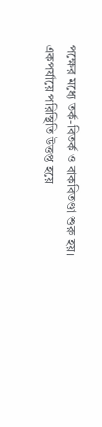পক্ষের মধ্যে তর্ক-বিতর্ক ও বাকবিতণ্ডা শুরু হয়। একপর্যায়ে পরিস্থিতি উত্তপ্ত হয়ে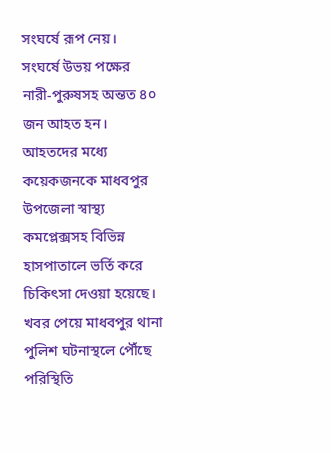সংঘর্ষে রূপ নেয়।
সংঘর্ষে উভয় পক্ষের নারী-পুরুষসহ অন্তত ৪০ জন আহত হন। আহতদের মধ্যে কয়েকজনকে মাধবপুর উপজেলা স্বাস্থ্য কমপ্লেক্সসহ বিভিন্ন হাসপাতালে ভর্তি করে চিকিৎসা দেওয়া হয়েছে। খবর পেয়ে মাধবপুর থানা পুলিশ ঘটনাস্থলে পৌঁছে পরিস্থিতি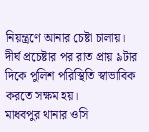নিয়ন্ত্রণে আনার চেষ্টা চালায়। দীর্ঘ প্রচেষ্টার পর রাত প্রায় ৯টার দিকে পুলিশ পরিস্থিতি স্বাভাবিক করতে সক্ষম হয়।
মাধবপুর থানার ওসি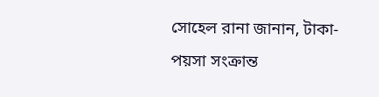সোহেল রানা জানান, টাকা-পয়সা সংক্রান্ত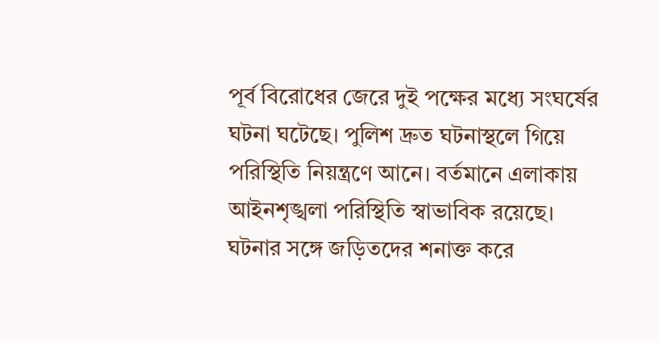পূর্ব বিরোধের জেরে দুই পক্ষের মধ্যে সংঘর্ষের ঘটনা ঘটেছে। পুলিশ দ্রুত ঘটনাস্থলে গিয়ে পরিস্থিতি নিয়ন্ত্রণে আনে। বর্তমানে এলাকায় আইনশৃঙ্খলা পরিস্থিতি স্বাভাবিক রয়েছে। ঘটনার সঙ্গে জড়িতদের শনাক্ত করে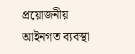প্রয়োজনীয় আইনগত ব্যবস্থা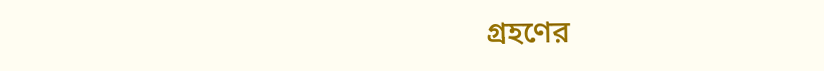গ্রহণের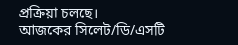প্রক্রিয়া চলছে।
আজকের সিলেট/ডি/এসটি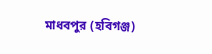মাধবপুর (হবিগঞ্জ)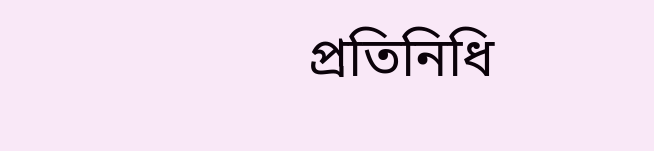প্রতিনিধি